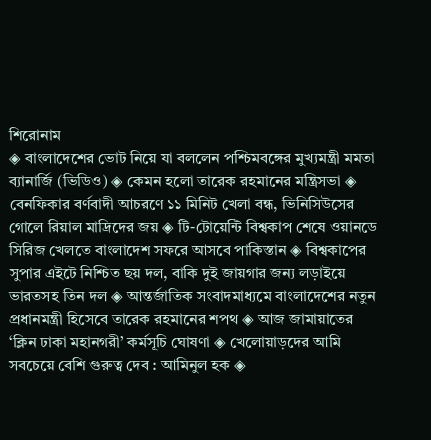শিরোনাম
◈ বাংলাদেশের ভোট নিয়ে যা বললেন পশ্চিমবঙ্গের মুখ্যমন্ত্রী মমতা ব্যানার্জি (ভিডিও) ◈ কেমন হলো তারেক রহমানের মন্ত্রিসভা ◈ বেন‌ফিকার বর্ণবাদী আচর‌ণে ১১ মিনিট খেলা বন্ধ, ভিনিসিউসের গোলে রিয়াল মা‌দ্রিদের জয় ◈ টি-টো‌য়ে‌ন্টি বিশ্বকাপ শেষে ওয়ান‌ডে সি‌রিজ খেল‌তে বাংলাদেশ সফ‌রে আসবে পাকিস্তান ◈ বিশ্বকা‌পের সুপার এইটে নিশ্চিত ছয় দল, বাকি দুই জায়গার জন্য লড়াইয়ে ভারতসহ তিন দল ◈ আন্তর্জাতিক সংবাদমাধ্যমে বাংলাদেশের নতুন প্রধানমন্ত্রী হিসেবে তারেক রহমানের শপথ ◈ আজ জামায়াতের ‘ক্লিন ঢাকা মহানগরী’ কর্মসূচি ঘোষণা ◈ খেলোয়াড়দের আমি সবচেয়ে বেশি গুরুত্ব দেব : আমিনুল হক ◈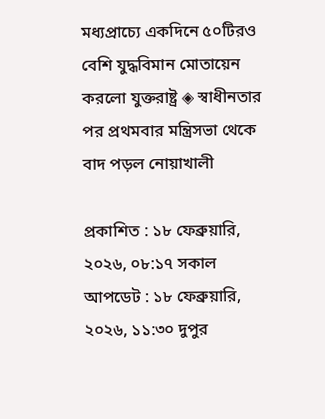মধ্যপ্রাচ্যে একদিনে ৫০টিরও বেশি যুদ্ধবিমান মোতায়েন করলো যুক্তরাষ্ট্র ◈ স্বাধীনতার পর প্রথমবার মন্ত্রিসভা থেকে বাদ পড়ল নোয়াখালী

প্রকাশিত : ১৮ ফেব্রুয়ারি, ২০২৬, ০৮:১৭ সকাল
আপডেট : ১৮ ফেব্রুয়ারি, ২০২৬, ১১:৩০ দুপুর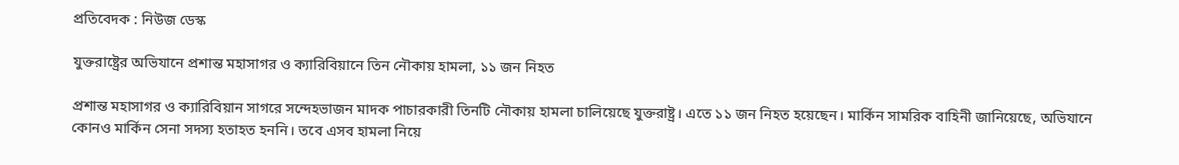প্রতিবেদক : নিউজ ডেস্ক

যুক্তরাষ্ট্রের অভিযানে প্রশান্ত মহাসাগর ও ক্যারিবিয়ানে তিন নৌকায় হামলা, ১১ জন নিহত

প্রশান্ত মহাসাগর ও ক্যারিবিয়ান সাগরে সন্দেহভাজন মাদক পাচারকারী তিনটি নৌকায় হামলা চালিয়েছে যুক্তরাষ্ট্র। এতে ১১ জন নিহত হয়েছেন। মার্কিন সামরিক বাহিনী জানিয়েছে, অভিযানে কোনও মার্কিন সেনা সদস্য হতাহত হননি। তবে এসব হামলা নিয়ে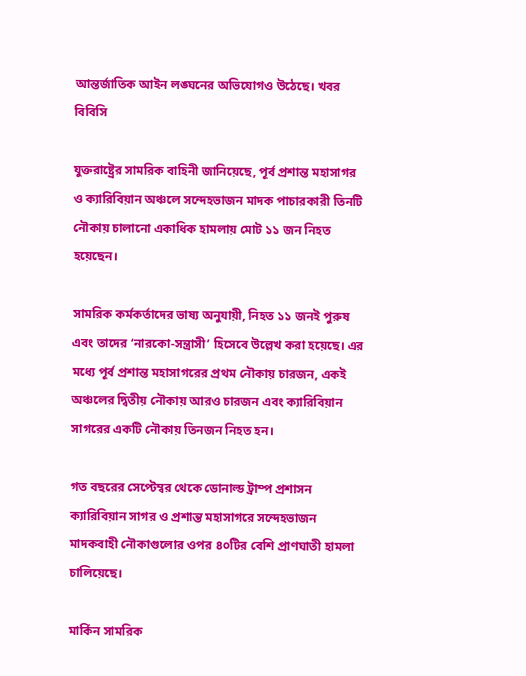আন্তর্জাতিক আইন লঙ্ঘনের অভিযোগও উঠেছে। খবর বিবিসি

যুক্তরাষ্ট্রের সামরিক বাহিনী জানিয়েছে, পূর্ব প্রশান্ত মহাসাগর ও ক্যারিবিয়ান অঞ্চলে সন্দেহভাজন মাদক পাচারকারী তিনটি নৌকায় চালানো একাধিক হামলায় মোট ১১ জন নিহত হয়েছেন।

সামরিক কর্মকর্তাদের ভাষ্য অনুযায়ী, নিহত ১১ জনই পুরুষ এবং তাদের ‘নারকো-সন্ত্রাসী’ হিসেবে উল্লেখ করা হয়েছে। এর মধ্যে পূর্ব প্রশান্ত মহাসাগরের প্রথম নৌকায় চারজন, একই অঞ্চলের দ্বিতীয় নৌকায় আরও চারজন এবং ক্যারিবিয়ান সাগরের একটি নৌকায় তিনজন নিহত হন।

গত বছরের সেপ্টেম্বর থেকে ডোনাল্ড ট্রাম্প প্রশাসন ক্যারিবিয়ান সাগর ও প্রশান্ত মহাসাগরে সন্দেহভাজন মাদকবাহী নৌকাগুলোর ওপর ৪০টির বেশি প্রাণঘাতী হামলা চালিয়েছে।

মার্কিন সামরিক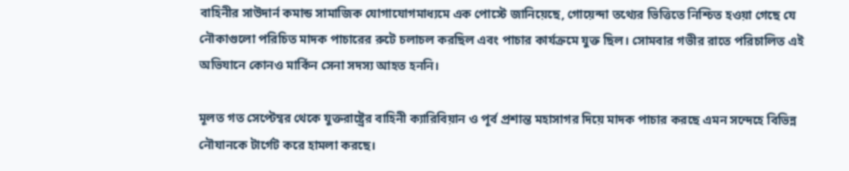বাহিনীর সাউদার্ন কমান্ড সামাজিক যোগাযোগমাধ্যমে এক পোস্টে জানিয়েছে, গোয়েন্দা তথ্যের ভিত্তিতে নিশ্চিত হওয়া গেছে যে নৌকাগুলো পরিচিত মাদক পাচারের রুটে চলাচল করছিল এবং পাচার কার্যক্রমে যুক্ত ছিল। সোমবার গভীর রাতে পরিচালিত এই অভিযানে কোনও মার্কিন সেনা সদস্য আহত হননি।

মূলত গত সেপ্টেম্বর থেকে যুক্তরাষ্ট্রের বাহিনী ক্যারিবিয়ান ও পূর্ব প্রশান্ত মহাসাগর দিয়ে মাদক পাচার করছে এমন সন্দেহে বিভিন্ন নৌযানকে টার্গেট করে হামলা করছে।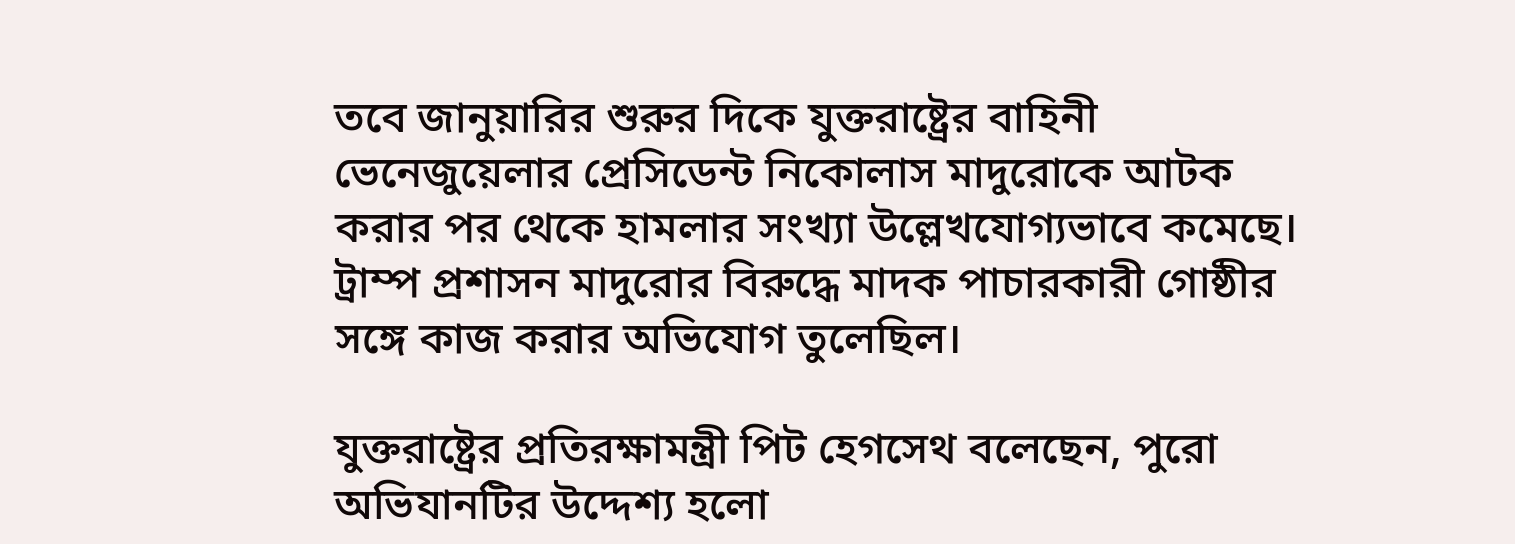তবে জানুয়ারির শুরুর দিকে যুক্তরাষ্ট্রের বাহিনী ভেনেজুয়েলার প্রেসিডেন্ট নিকোলাস মাদুরোকে আটক করার পর থেকে হামলার সংখ্যা উল্লেখযোগ্যভাবে কমেছে। ট্রাম্প প্রশাসন মাদুরোর বিরুদ্ধে মাদক পাচারকারী গোষ্ঠীর সঙ্গে কাজ করার অভিযোগ তুলেছিল।

যুক্তরাষ্ট্রের প্রতিরক্ষামন্ত্রী পিট হেগসেথ বলেছেন, পুরো অভিযানটির উদ্দেশ্য হলো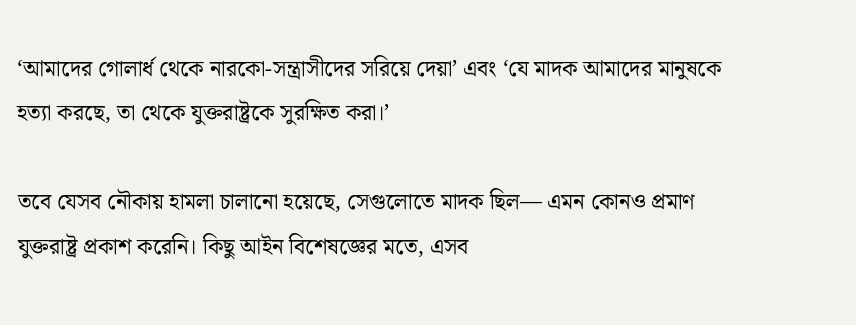‘আমাদের গোলার্ধ থেকে নারকো-সন্ত্রাসীদের সরিয়ে দেয়া’ এবং ‘যে মাদক আমাদের মানুষকে হত্যা করছে, তা থেকে যুক্তরাষ্ট্রকে সুরক্ষিত করা।’

তবে যেসব নৌকায় হামলা চালানো হয়েছে, সেগুলোতে মাদক ছিল— এমন কোনও প্রমাণ যুক্তরাষ্ট্র প্রকাশ করেনি। কিছু আইন বিশেষজ্ঞের মতে, এসব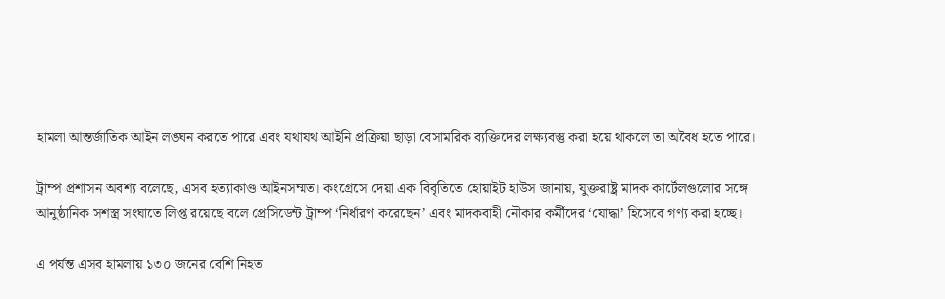হামলা আন্তর্জাতিক আইন লঙ্ঘন করতে পারে এবং যথাযথ আইনি প্রক্রিয়া ছাড়া বেসামরিক ব্যক্তিদের লক্ষ্যবস্তু করা হয়ে থাকলে তা অবৈধ হতে পারে।

ট্রাম্প প্রশাসন অবশ্য বলেছে, এসব হত্যাকাণ্ড আইনসম্মত। কংগ্রেসে দেয়া এক বিবৃতিতে হোয়াইট হাউস জানায়, যুক্তরাষ্ট্র মাদক কার্টেলগুলোর সঙ্গে আনুষ্ঠানিক সশস্ত্র সংঘাতে লিপ্ত রয়েছে বলে প্রেসিডেন্ট ট্রাম্প ‘নির্ধারণ করেছেন’ এবং মাদকবাহী নৌকার কর্মীদের ‘যোদ্ধা’ হিসেবে গণ্য করা হচ্ছে।

এ পর্যন্ত এসব হামলায় ১৩০ জনের বেশি নিহত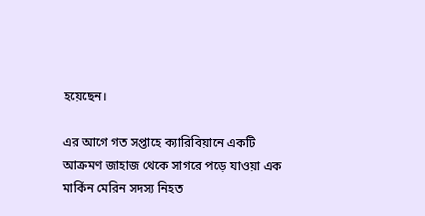হয়েছেন।

এর আগে গত সপ্তাহে ক্যারিবিয়ানে একটি আক্রমণ জাহাজ থেকে সাগরে পড়ে যাওয়া এক মার্কিন মেরিন সদস্য নিহত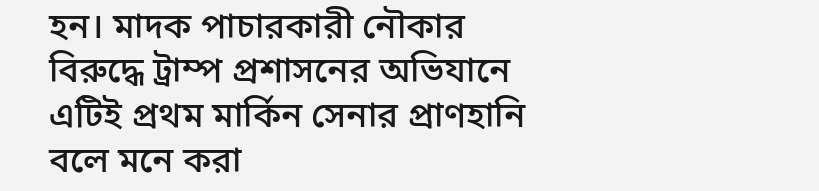হন। মাদক পাচারকারী নৌকার বিরুদ্ধে ট্রাম্প প্রশাসনের অভিযানে এটিই প্রথম মার্কিন সেনার প্রাণহানি বলে মনে করা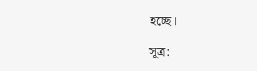হচ্ছে।

সূত্র: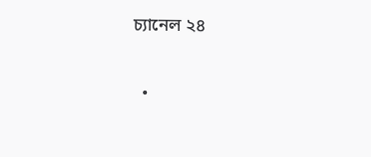চ্যানেল ২৪

  •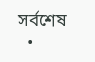সর্বশেষ
  •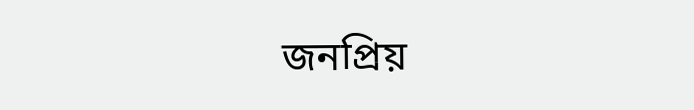জনপ্রিয়